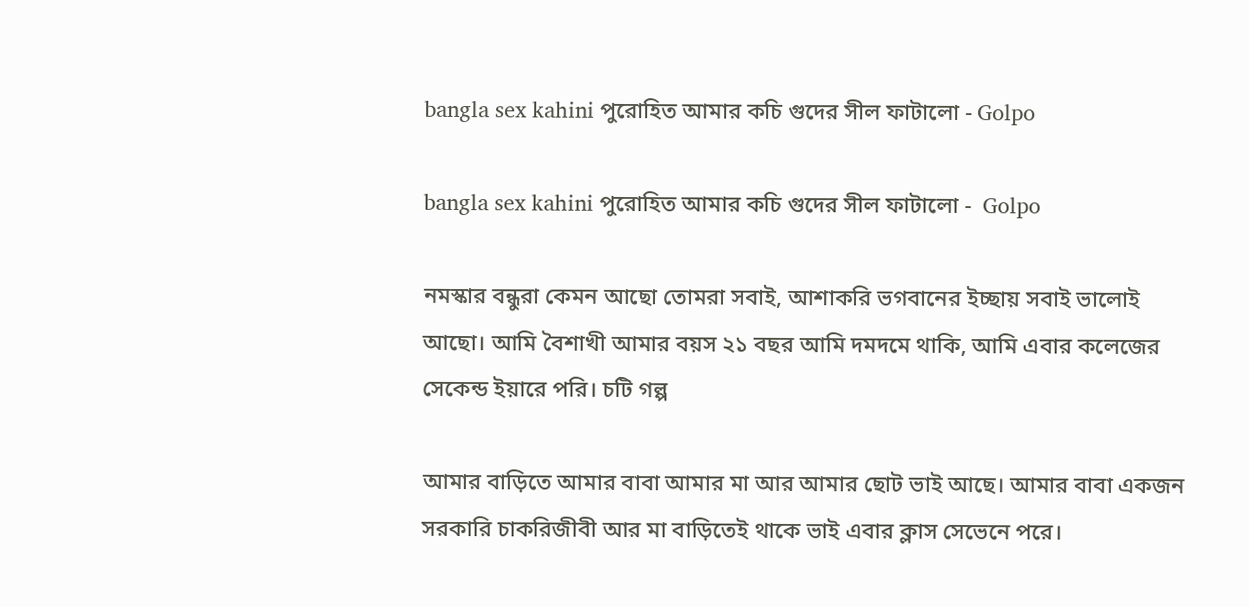bangla sex kahini পুরোহিত আমার কচি গুদের সীল ফাটালো - Golpo

bangla sex kahini পুরোহিত আমার কচি গুদের সীল ফাটালো -  Golpo

নমস্কার বন্ধুরা কেমন আছো তোমরা সবাই, আশাকরি ভগবানের ইচ্ছায় সবাই ভালোই আছো। আমি বৈশাখী আমার বয়স ২১ বছর আমি দমদমে থাকি, আমি এবার কলেজের সেকেন্ড ইয়ারে পরি। চটি গল্প

আমার বাড়িতে আমার বাবা আমার মা আর আমার ছোট ভাই আছে। আমার বাবা একজন সরকারি চাকরিজীবী আর মা বাড়িতেই থাকে ভাই এবার ক্লাস সেভেনে পরে।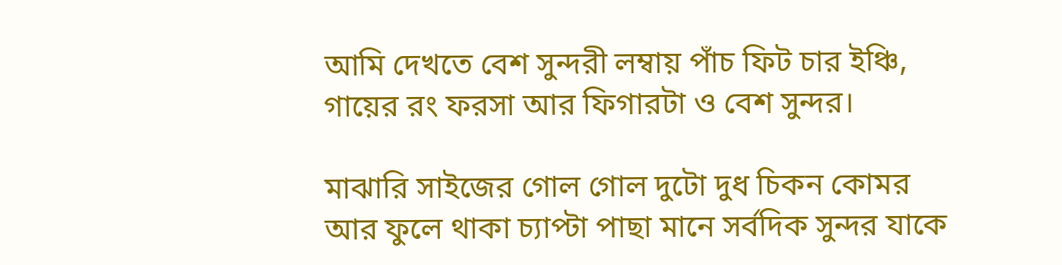আমি দেখতে বেশ সুন্দরী লম্বায় পাঁচ ফিট চার ইঞ্চি, গায়ের রং ফরসা আর ফিগারটা ও বেশ সুন্দর।

মাঝারি সাইজের গোল গোল দুটো দুধ চিকন কোমর আর ফুলে থাকা চ্যাপ্টা পাছা মানে সর্বদিক সুন্দর যাকে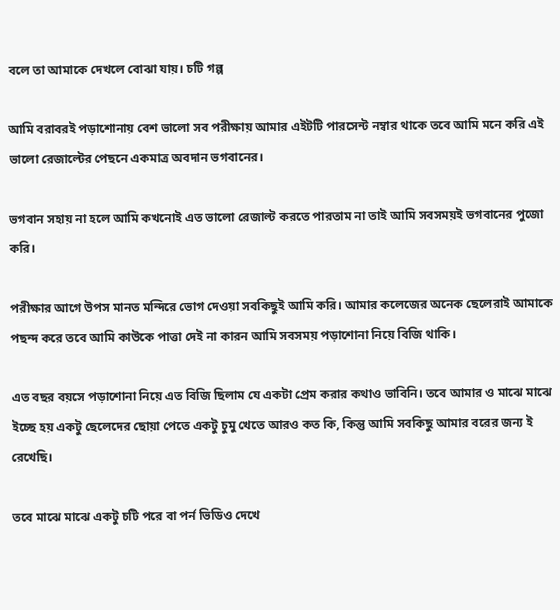বলে তা আমাকে দেখলে বোঝা যায়। চটি গল্প

আমি বরাবরই পড়াশোনায় বেশ ভালো সব পরীক্ষায় আমার এইটটি পারসেন্ট নম্বার থাকে তবে আমি মনে করি এই ভালো রেজাল্টের পেছনে একমাত্র অবদান ভগবানের।

ভগবান সহায় না হলে আমি কখনোই এত ভালো রেজাল্ট করতে পারতাম না তাই আমি সবসময়ই ভগবানের পুজো করি।

পরীক্ষার আগে উপস মানত মন্দিরে ভোগ দেওয়া সবকিছুই আমি করি। আমার কলেজের অনেক ছেলেরাই আমাকে পছন্দ করে তবে আমি কাউকে পাত্তা দেই না কারন আমি সবসময় পড়াশোনা নিয়ে বিজি থাকি।

এত বছর বয়সে পড়াশোনা নিয়ে এত বিজি ছিলাম যে একটা প্রেম করার কথাও ভাবিনি। তবে আমার ও মাঝে মাঝে ইচ্ছে হয় একটু ছেলেদের ছোয়া পেতে একটু চুমু খেতে আরও কত কি, কিন্তু আমি সবকিছু আমার বরের জন্য ই রেখেছি।

তবে মাঝে মাঝে একটু চটি পরে বা পর্ন ভিডিও দেখে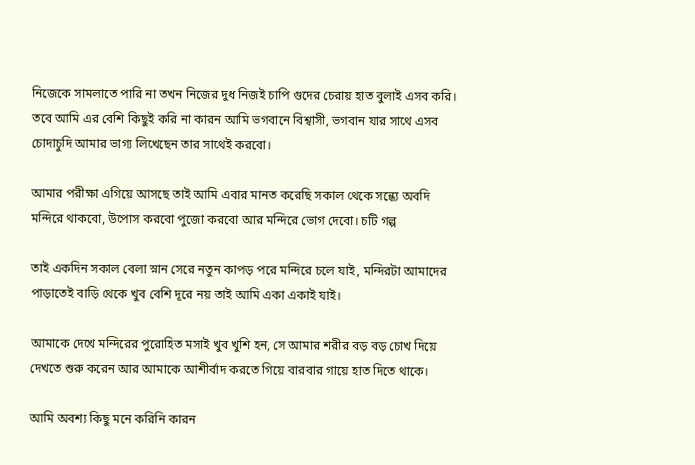নিজেকে সামলাতে পারি না তখন নিজের দুধ নিজই চাপি গুদের চেরায় হাত বুলাই এসব করি। তবে আমি এর বেশি কিছুই করি না কারন আমি ভগবানে বিশ্বাসী, ভগবান যার সাথে এসব চোদাচুদি আমার ভাগ্য লিখেছেন তার সাথেই করবো।

আমার পরীক্ষা এগিয়ে আসছে তাই আমি এবার মানত করেছি সকাল থেকে সন্ধ্যে অবদি মন্দিরে থাকবো, উপোস করবো পুজো করবো আর মন্দিরে ভোগ দেবো। চটি গল্প

তাই একদিন সকাল বেলা স্নান সেরে নতুন কাপড় পরে মন্দিরে চলে যাই, মন্দিরটা আমাদের পাড়াতেই বাড়ি থেকে খুব বেশি দূরে নয় তাই আমি একা একাই যাই।

আমাকে দেখে মন্দিরের পুরোহিত মসাই খুব খুশি হন, সে আমার শরীর বড় বড় চোখ দিয়ে দেখতে শুরু করেন আর আমাকে আশীর্বাদ করতে গিয়ে বারবার গায়ে হাত দিতে থাকে।

আমি অবশ্য কিছু মনে করিনি কারন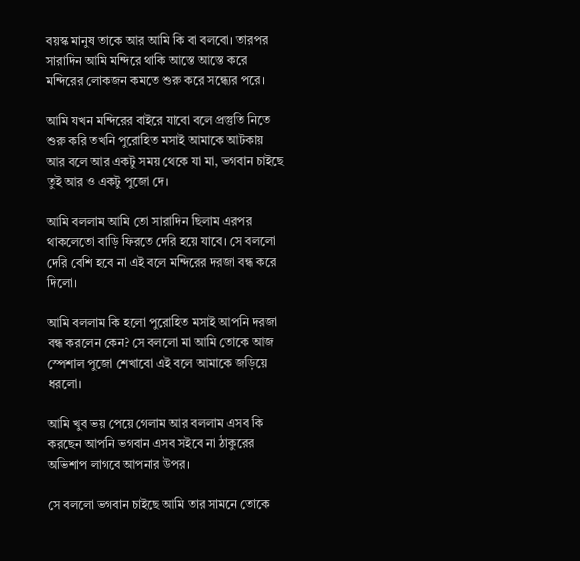বয়স্ক মানুষ তাকে আর আমি কি বা বলবো। তারপর সারাদিন আমি মন্দিরে থাকি আস্তে আস্তে করে মন্দিরের লোকজন কমতে শুরু করে সন্ধ্যের পরে।

আমি যখন মন্দিরের বাইরে যাবো বলে প্রস্তুতি নিতে শুরু করি তখনি পুরোহিত মসাই আমাকে আটকায় আর বলে আর একটু সময় থেকে যা মা, ভগবান চাইছে তুই আর ও একটু পুজো দে।

আমি বললাম আমি তো সারাদিন ছিলাম এরপর থাকলেতো বাড়ি ফিরতে দেরি হয়ে যাবে। সে বললো দেরি বেশি হবে না এই বলে মন্দিরের দরজা বন্ধ করে দিলো।

আমি বললাম কি হলো পুরোহিত মসাই আপনি দরজা বন্ধ করলেন কেন? সে বললো মা আমি তোকে আজ স্পেশাল পুজো শেখাবো এই বলে আমাকে জড়িয়ে ধরলো।

আমি খুব ভয় পেয়ে গেলাম আর বললাম এসব কি করছেন আপনি ভগবান এসব সইবে না ঠাকুরের অভিশাপ লাগবে আপনার উপর।

সে বললো ভগবান চাইছে আমি তার সামনে তোকে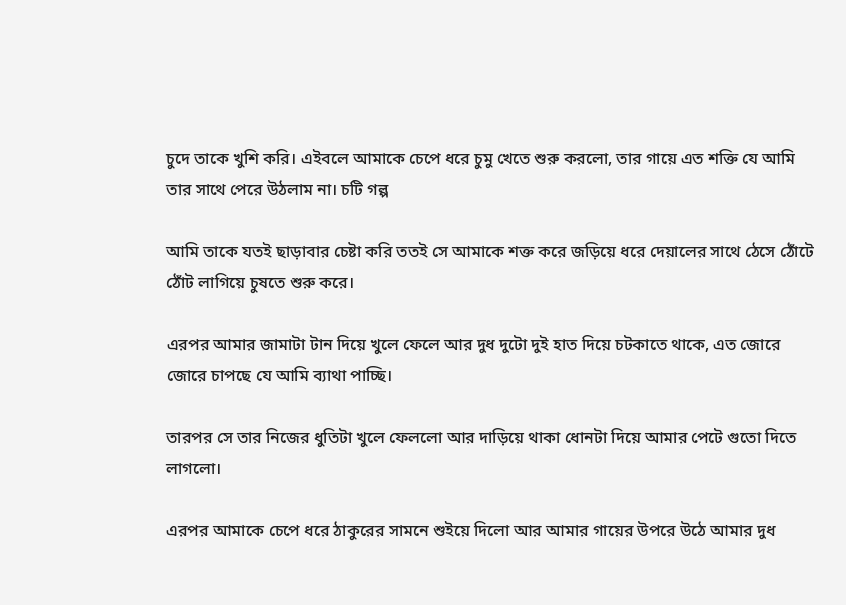চুদে তাকে খুশি করি। এইবলে আমাকে চেপে ধরে চুমু খেতে শুরু করলো, তার গায়ে এত শক্তি যে আমি তার সাথে পেরে উঠলাম না। চটি গল্প

আমি তাকে যতই ছাড়াবার চেষ্টা করি ততই সে আমাকে শক্ত করে জড়িয়ে ধরে দেয়ালের সাথে ঠেসে ঠোঁটে ঠোঁট লাগিয়ে চুষতে শুরু করে।

এরপর আমার জামাটা টান দিয়ে খুলে ফেলে আর দুধ দুটো দুই হাত দিয়ে চটকাতে থাকে, এত জোরে জোরে চাপছে যে আমি ব্যাথা পাচ্ছি।

তারপর সে তার নিজের ধুতিটা খুলে ফেললো আর দাড়িয়ে থাকা ধোনটা দিয়ে আমার পেটে গুতো দিতে লাগলো।

এরপর আমাকে চেপে ধরে ঠাকুরের সামনে শুইয়ে দিলো আর আমার গায়ের উপরে উঠে আমার দুধ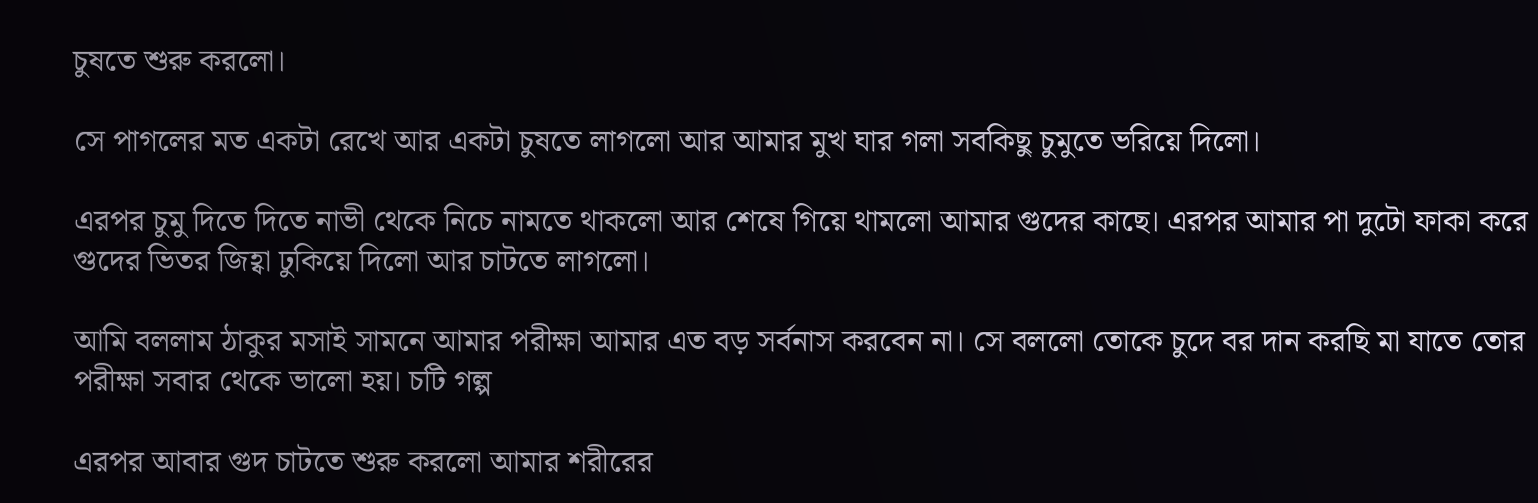চুষতে শুরু করলো।

সে পাগলের মত একটা রেখে আর একটা চুষতে লাগলো আর আমার মুখ ঘার গলা সবকিছু চুমুতে ভরিয়ে দিলো।

এরপর চুমু দিতে দিতে নাভী থেকে নিচে নামতে থাকলো আর শেষে গিয়ে থামলো আমার গুদের কাছে। এরপর আমার পা দুটো ফাকা করে গুদের ভিতর জিহ্বা ঢুকিয়ে দিলো আর চাটতে লাগলো।

আমি বললাম ঠাকুর মসাই সামনে আমার পরীক্ষা আমার এত বড় সর্বনাস করবেন না। সে বললো তোকে চুদে বর দান করছি মা যাতে তোর পরীক্ষা সবার থেকে ভালো হয়। চটি গল্প

এরপর আবার গুদ চাটতে শুরু করলো আমার শরীরের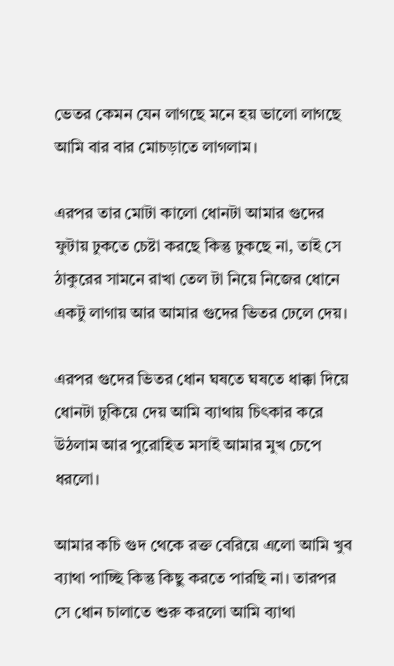ভেতর কেমন যেন লাগছে মনে হয় ভালো লাগছে আমি বার বার মোচড়াতে লাগলাম।

এরপর তার মোটা কালো ধোনটা আমার গুদের ফুটায় ঢুকতে চেষ্টা করছে কিন্তু ঢুকছে না, তাই সে ঠাকুরের সামনে রাখা তেল টা নিয়ে নিজের ধোনে একটু লাগায় আর আমার গুদের ভিতর ঢেলে দেয়।

এরপর গুদের ভিতর ধোন ঘষতে ঘষতে ধাক্কা দিয়ে ধোনটা ঢুকিয়ে দেয় আমি ব্যাথায় চিৎকার করে উঠলাম আর পুরোহিত মসাই আমার মুখ চেপে ধরলো।

আমার কচি গুদ থেকে রক্ত বেরিয়ে এলো আমি খুব ব্যাথা পাচ্ছি কিন্তু কিছু করতে পারছি না। তারপর সে ধোন চালাতে শুরু করলো আমি ব্যাথা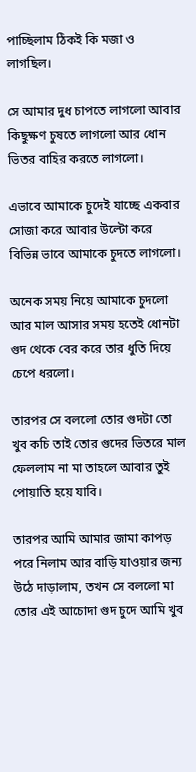পাচ্ছিলাম ঠিকই কি মজা ও লাগছিল।

সে আমার দুধ চাপতে লাগলো আবার কিছুক্ষণ চুষতে লাগলো আর ধোন ভিতর বাহির করতে লাগলো।

এভাবে আমাকে চুদেই যাচ্ছে একবার সোজা করে আবার উল্টো করে বিভিন্ন ভাবে আমাকে চুদতে লাগলো।

অনেক সময় নিয়ে আমাকে চুদলো আর মাল আসার সময় হতেই ধোনটা গুদ থেকে বের করে তার ধুতি দিয়ে চেপে ধরলো।

তারপর সে বললো তোর গুদটা তো খুব কচি তাই তোর গুদের ভিতরে মাল ফেললাম না মা তাহলে আবার তুই পোয়াতি হয়ে যাবি।

তারপর আমি আমার জামা কাপড় পরে নিলাম আর বাড়ি যাওয়ার জন্য উঠে দাড়ালাম, তখন সে বললো মা তোর এই আচোদা গুদ চুদে আমি খুব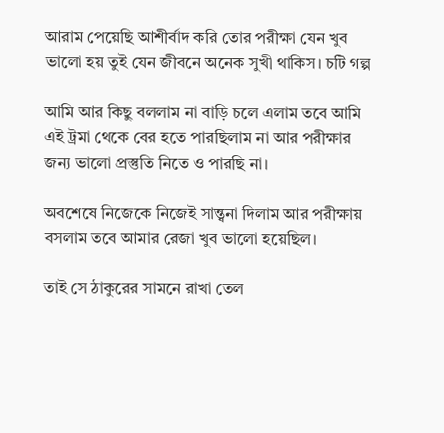আরাম পেয়েছি আশীর্বাদ করি তোর পরীক্ষা যেন খুব ভালো হয় তুই যেন জীবনে অনেক সুখী থাকিস। চটি গল্প

আমি আর কিছু বললাম না বাড়ি চলে এলাম তবে আমি এই ট্রমা থেকে বের হতে পারছিলাম না আর পরীক্ষার জন্য ভালো প্রস্তুতি নিতে ও পারছি না।

অবশেষে নিজেকে নিজেই সান্ত্বনা দিলাম আর পরীক্ষায় বসলাম তবে আমার রেজা খুব ভালো হয়েছিল।

তাই সে ঠাকুরের সামনে রাখা তেল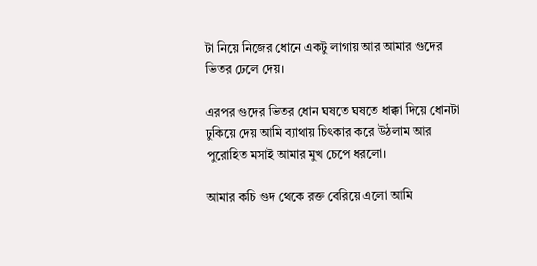টা নিয়ে নিজের ধোনে একটু লাগায় আর আমার গুদের ভিতর ঢেলে দেয়।

এরপর গুদের ভিতর ধোন ঘষতে ঘষতে ধাক্কা দিয়ে ধোনটা ঢুকিয়ে দেয় আমি ব্যাথায় চিৎকার করে উঠলাম আর পুরোহিত মসাই আমার মুখ চেপে ধরলো।

আমার কচি গুদ থেকে রক্ত বেরিয়ে এলো আমি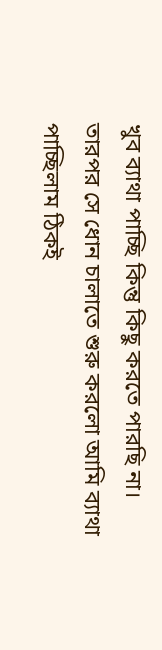খুব ব্যাথা পাচ্ছি কিন্তু কিছু করতে পারছি না। তারপর সে ধোন চালাতে শুরু করলো আমি ব্যাথা পাচ্ছিলাম ঠিকই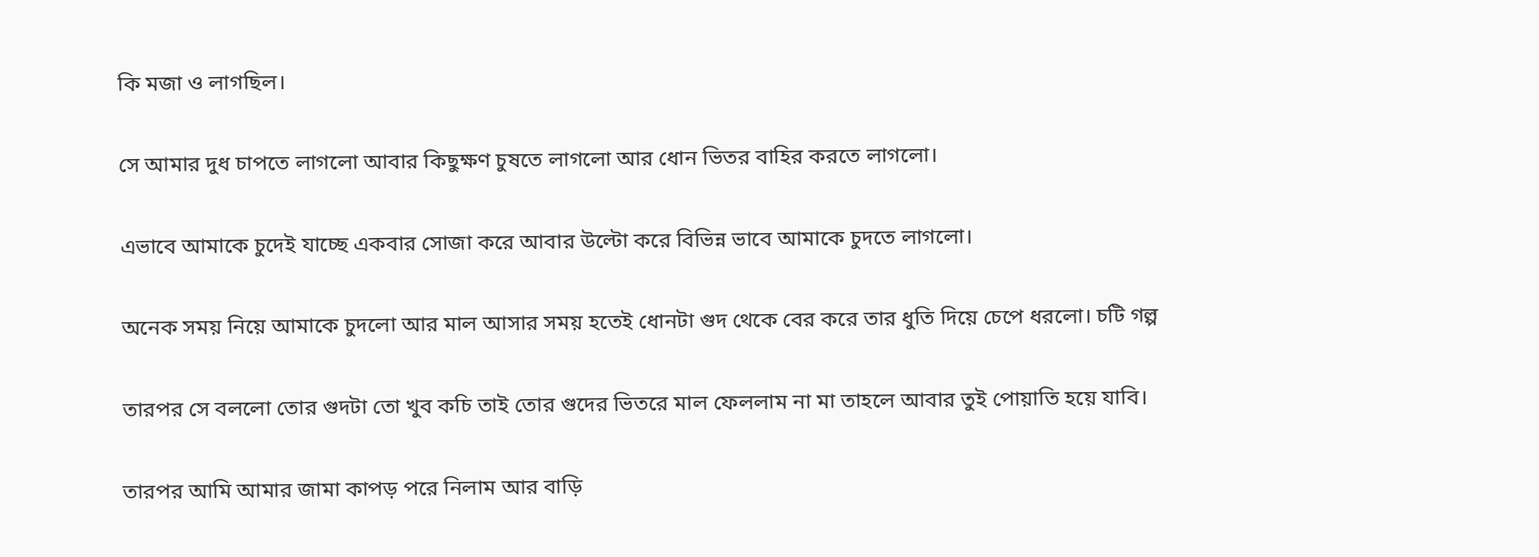কি মজা ও লাগছিল।

সে আমার দুধ চাপতে লাগলো আবার কিছুক্ষণ চুষতে লাগলো আর ধোন ভিতর বাহির করতে লাগলো।

এভাবে আমাকে চুদেই যাচ্ছে একবার সোজা করে আবার উল্টো করে বিভিন্ন ভাবে আমাকে চুদতে লাগলো।

অনেক সময় নিয়ে আমাকে চুদলো আর মাল আসার সময় হতেই ধোনটা গুদ থেকে বের করে তার ধুতি দিয়ে চেপে ধরলো। চটি গল্প

তারপর সে বললো তোর গুদটা তো খুব কচি তাই তোর গুদের ভিতরে মাল ফেললাম না মা তাহলে আবার তুই পোয়াতি হয়ে যাবি।

তারপর আমি আমার জামা কাপড় পরে নিলাম আর বাড়ি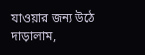যাওয়ার জন্য উঠে দাড়ালাম,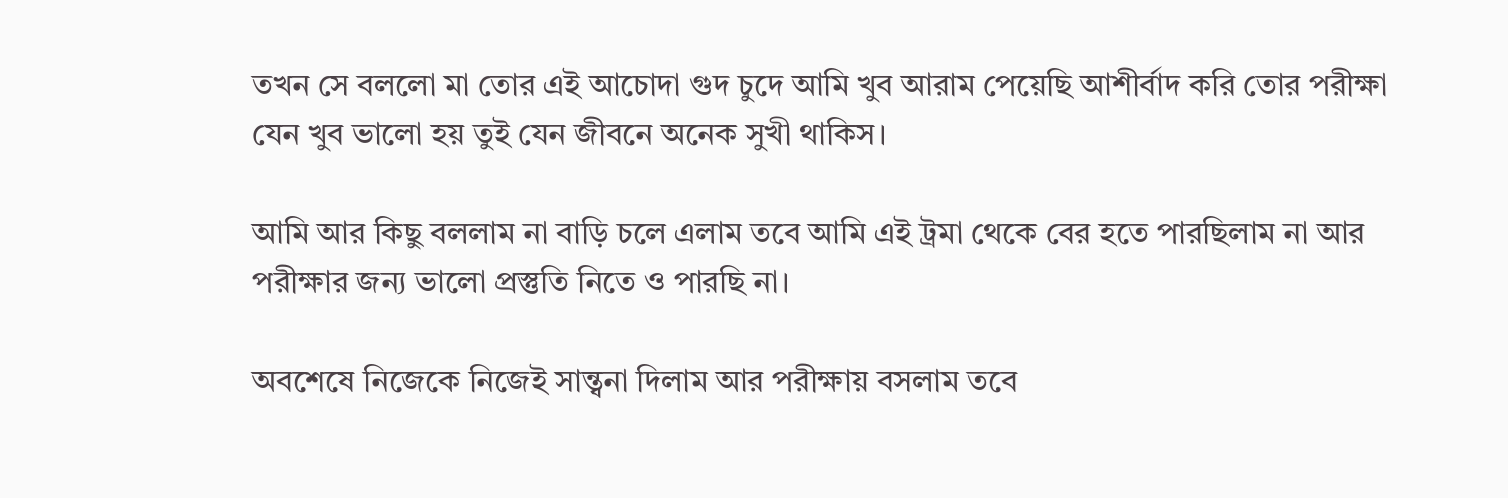তখন সে বললো মা তোর এই আচোদা গুদ চুদে আমি খুব আরাম পেয়েছি আশীর্বাদ করি তোর পরীক্ষা যেন খুব ভালো হয় তুই যেন জীবনে অনেক সুখী থাকিস।

আমি আর কিছু বললাম না বাড়ি চলে এলাম তবে আমি এই ট্রমা থেকে বের হতে পারছিলাম না আর পরীক্ষার জন্য ভালো প্রস্তুতি নিতে ও পারছি না।

অবশেষে নিজেকে নিজেই সান্ত্বনা দিলাম আর পরীক্ষায় বসলাম তবে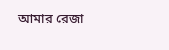আমার রেজা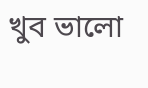খুব ভালো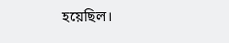হয়েছিল।